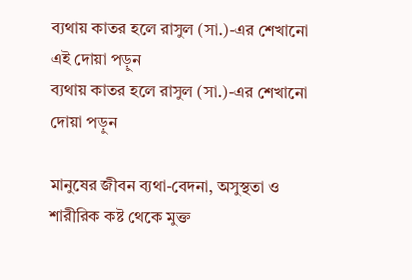ব্যথায় কাতর হলে রাসুল (সা.)-এর শেখানো এই দোয়া পড়ুন
ব্যথায় কাতর হলে রাসুল (সা.)-এর শেখানো দোয়া পড়ুন

মানুষের জীবন ব্যথা-বেদনা, অসুস্থতা ও শারীরিক কষ্ট থেকে মুক্ত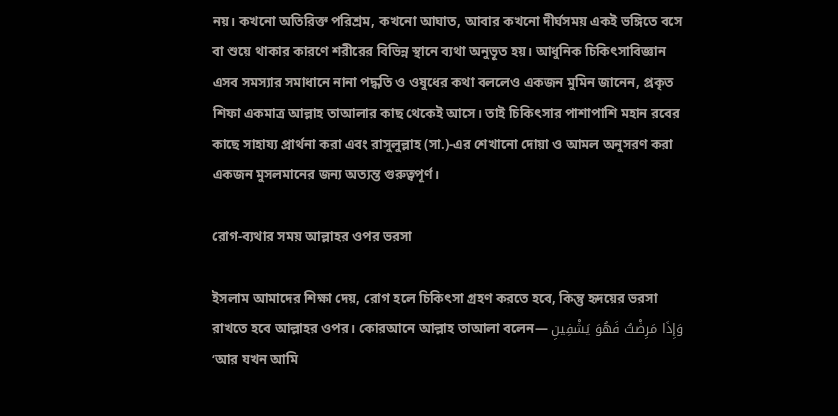নয়। কখনো অতিরিক্ত পরিশ্রম, কখনো আঘাত, আবার কখনো দীর্ঘসময় একই ভঙ্গিতে বসে বা শুয়ে থাকার কারণে শরীরের বিভিন্ন স্থানে ব্যথা অনুভূত হয়। আধুনিক চিকিৎসাবিজ্ঞান এসব সমস্যার সমাধানে নানা পদ্ধতি ও ওষুধের কথা বললেও একজন মুমিন জানেন, প্রকৃত শিফা একমাত্র আল্লাহ তাআলার কাছ থেকেই আসে। তাই চিকিৎসার পাশাপাশি মহান রবের কাছে সাহায্য প্রার্থনা করা এবং রাসুলুল্লাহ (সা.)-এর শেখানো দোয়া ও আমল অনুসরণ করা একজন মুসলমানের জন্য অত্যন্ত গুরুত্বপূর্ণ।

রোগ-ব্যথার সময় আল্লাহর ওপর ভরসা

ইসলাম আমাদের শিক্ষা দেয়, রোগ হলে চিকিৎসা গ্রহণ করতে হবে, কিন্তু হৃদয়ের ভরসা রাখতে হবে আল্লাহর ওপর। কোরআনে আল্লাহ তাআলা বলেন— وَإِذَا مَرِضْتُ فَهُوَ يَشْفِينِ ‘আর যখন আমি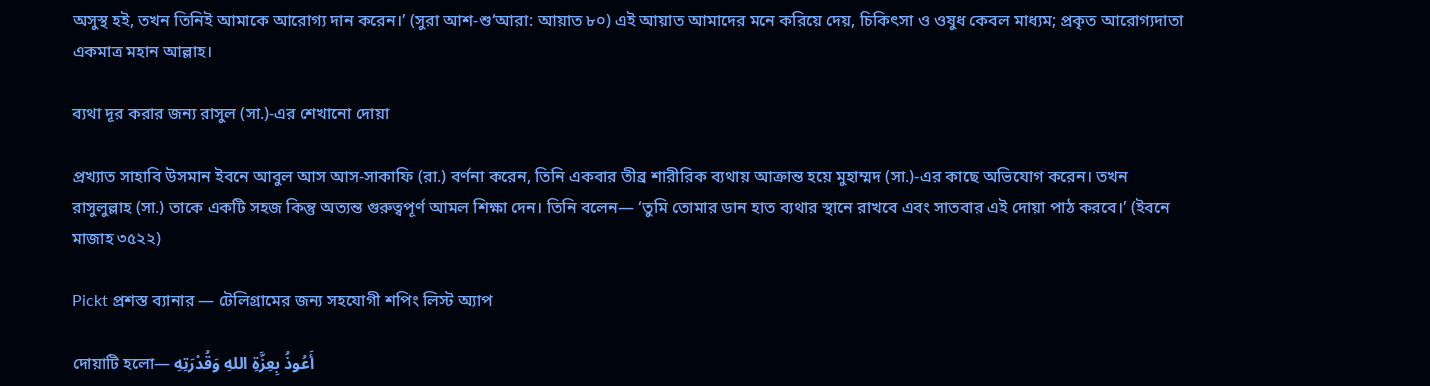অসুস্থ হই, তখন তিনিই আমাকে আরোগ্য দান করেন।’ (সুরা আশ-শু‘আরা: আয়াত ৮০) এই আয়াত আমাদের মনে করিয়ে দেয়, চিকিৎসা ও ওষুধ কেবল মাধ্যম; প্রকৃত আরোগ্যদাতা একমাত্র মহান আল্লাহ।

ব্যথা দূর করার জন্য রাসুল (সা.)-এর শেখানো দোয়া

প্রখ্যাত সাহাবি উসমান ইবনে আবুল আস আস-সাকাফি (রা.) বর্ণনা করেন, তিনি একবার তীব্র শারীরিক ব্যথায় আক্রান্ত হয়ে মুহাম্মদ (সা.)-এর কাছে অভিযোগ করেন। তখন রাসুলুল্লাহ (সা.) তাকে একটি সহজ কিন্তু অত্যন্ত গুরুত্বপূর্ণ আমল শিক্ষা দেন। তিনি বলেন— ‘তুমি তোমার ডান হাত ব্যথার স্থানে রাখবে এবং সাতবার এই দোয়া পাঠ করবে।’ (ইবনে মাজাহ ৩৫২২)

Pickt প্রশস্ত ব্যানার — টেলিগ্রামের জন্য সহযোগী শপিং লিস্ট অ্যাপ

দোয়াটি হলো— أَعُوذُ بِعِزَّةِ اللهِ وَقُدْرَتِهِ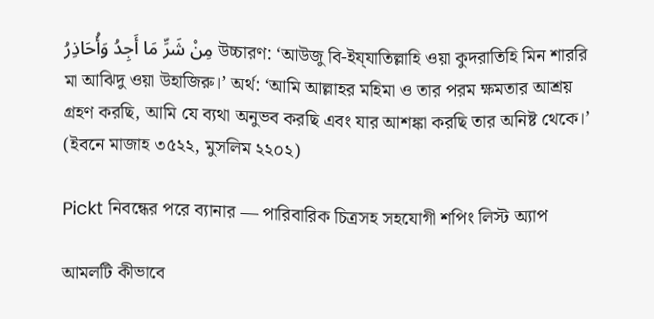مِنْ شَرِّ مَا أَجِدُ وَأُحَاذِرُ উচ্চারণ: ‘আউজু বি-ইয্‌যাতিল্লাহি ওয়া কুদরাতিহি মিন শাররি মা আঝিদু ওয়া উহাজিরু।’ অর্থ: ‘আমি আল্লাহর মহিমা ও তার পরম ক্ষমতার আশ্রয় গ্রহণ করছি, আমি যে ব্যথা অনুভব করছি এবং যার আশঙ্কা করছি তার অনিষ্ট থেকে।’ (ইবনে মাজাহ ৩৫২২, মুসলিম ২২০২)

Pickt নিবন্ধের পরে ব্যানার — পারিবারিক চিত্রসহ সহযোগী শপিং লিস্ট অ্যাপ

আমলটি কীভাবে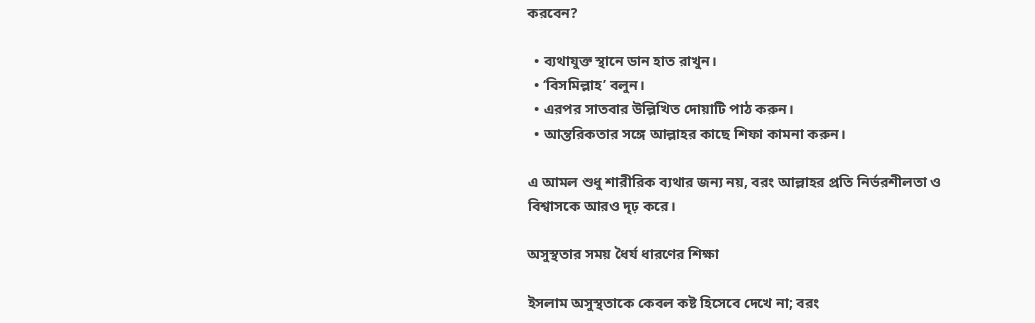করবেন?

  • ব্যথাযুক্ত স্থানে ডান হাত রাখুন।
  • ‘বিসমিল্লাহ’ বলুন।
  • এরপর সাতবার উল্লিখিত দোয়াটি পাঠ করুন।
  • আন্তরিকতার সঙ্গে আল্লাহর কাছে শিফা কামনা করুন।

এ আমল শুধু শারীরিক ব্যথার জন্য নয়, বরং আল্লাহর প্রতি নির্ভরশীলতা ও বিশ্বাসকে আরও দৃঢ় করে।

অসুস্থতার সময় ধৈর্য ধারণের শিক্ষা

ইসলাম অসুস্থতাকে কেবল কষ্ট হিসেবে দেখে না; বরং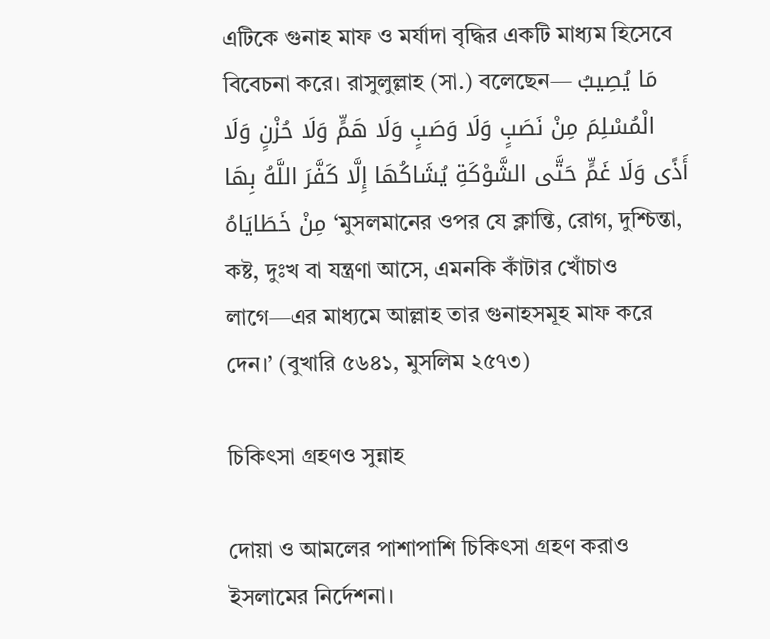এটিকে গুনাহ মাফ ও মর্যাদা বৃদ্ধির একটি মাধ্যম হিসেবে বিবেচনা করে। রাসুলুল্লাহ (সা.) বলেছেন— مَا يُصِيبُ الْمُسْلِمَ مِنْ نَصَبٍ وَلَا وَصَبٍ وَلَا هَمٍّ وَلَا حُزْنٍ وَلَا أَذًى وَلَا غَمٍّ حَتَّى الشَّوْكَةِ يُشَاكُهَا إِلَّا كَفَّرَ اللَّهُ بِهَا مِنْ خَطَايَاهُ ‘মুসলমানের ওপর যে ক্লান্তি, রোগ, দুশ্চিন্তা, কষ্ট, দুঃখ বা যন্ত্রণা আসে, এমনকি কাঁটার খোঁচাও লাগে—এর মাধ্যমে আল্লাহ তার গুনাহসমূহ মাফ করে দেন।’ (বুখারি ৫৬৪১, মুসলিম ২৫৭৩)

চিকিৎসা গ্রহণও সুন্নাহ

দোয়া ও আমলের পাশাপাশি চিকিৎসা গ্রহণ করাও ইসলামের নির্দেশনা।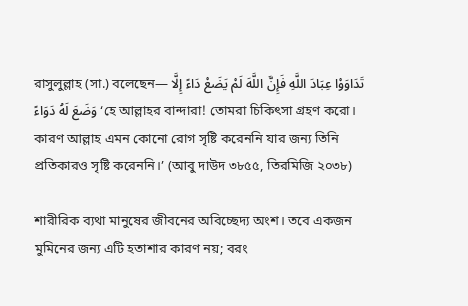রাসুলুল্লাহ (সা.) বলেছেন— تَدَاوَوْا عِبَادَ اللَّهِ فَإِنَّ اللَّهَ لَمْ يَضَعْ دَاءً إِلَّا وَضَعَ لَهُ دَوَاءً ‘হে আল্লাহর বান্দারা! তোমরা চিকিৎসা গ্রহণ করো। কারণ আল্লাহ এমন কোনো রোগ সৃষ্টি করেননি যার জন্য তিনি প্রতিকারও সৃষ্টি করেননি।’ (আবু দাউদ ৩৮৫৫, তিরমিজি ২০৩৮)

শারীরিক ব্যথা মানুষের জীবনের অবিচ্ছেদ্য অংশ। তবে একজন মুমিনের জন্য এটি হতাশার কারণ নয়; বরং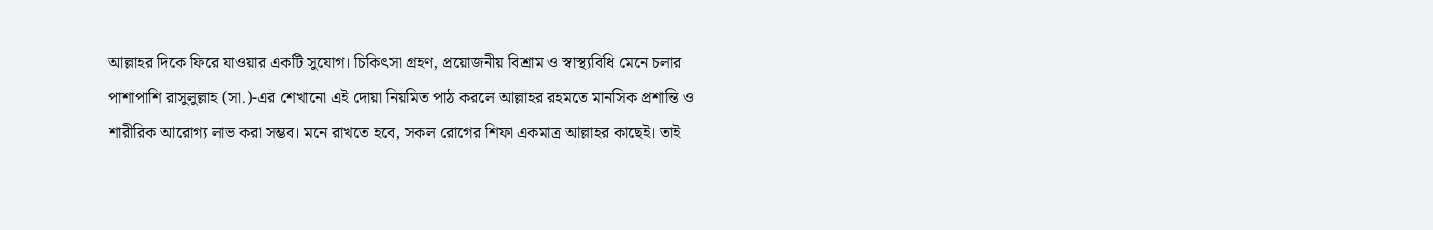আল্লাহর দিকে ফিরে যাওয়ার একটি সুযোগ। চিকিৎসা গ্রহণ, প্রয়োজনীয় বিশ্রাম ও স্বাস্থ্যবিধি মেনে চলার পাশাপাশি রাসুলুল্লাহ (সা.)-এর শেখানো এই দোয়া নিয়মিত পাঠ করলে আল্লাহর রহমতে মানসিক প্রশান্তি ও শারীরিক আরোগ্য লাভ করা সম্ভব। মনে রাখতে হবে, সকল রোগের শিফা একমাত্র আল্লাহর কাছেই। তাই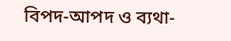বিপদ-আপদ ও ব্যথা-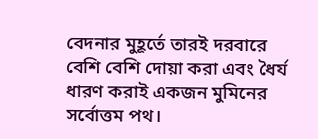বেদনার মুহূর্তে তারই দরবারে বেশি বেশি দোয়া করা এবং ধৈর্য ধারণ করাই একজন মুমিনের সর্বোত্তম পথ।